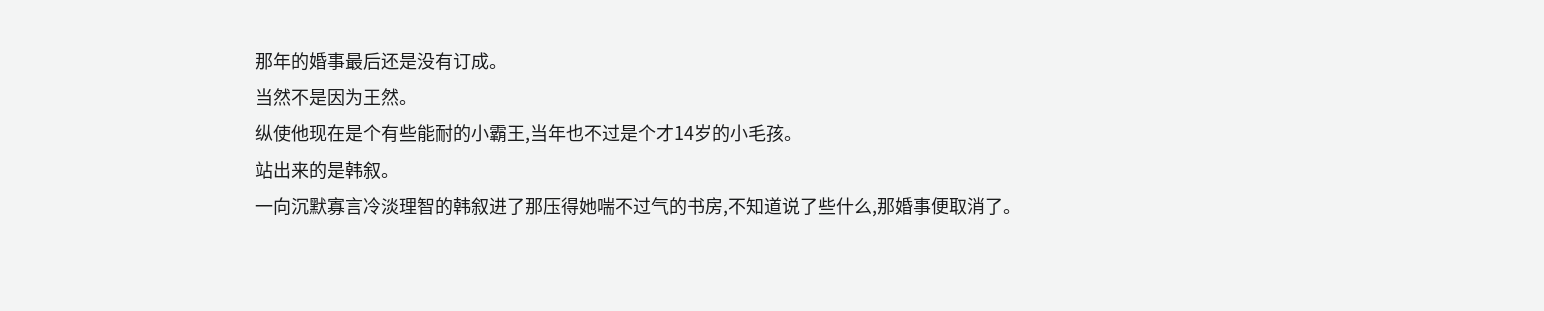那年的婚事最后还是没有订成。
当然不是因为王然。
纵使他现在是个有些能耐的小霸王,当年也不过是个才14岁的小毛孩。
站出来的是韩叙。
一向沉默寡言冷淡理智的韩叙进了那压得她喘不过气的书房,不知道说了些什么,那婚事便取消了。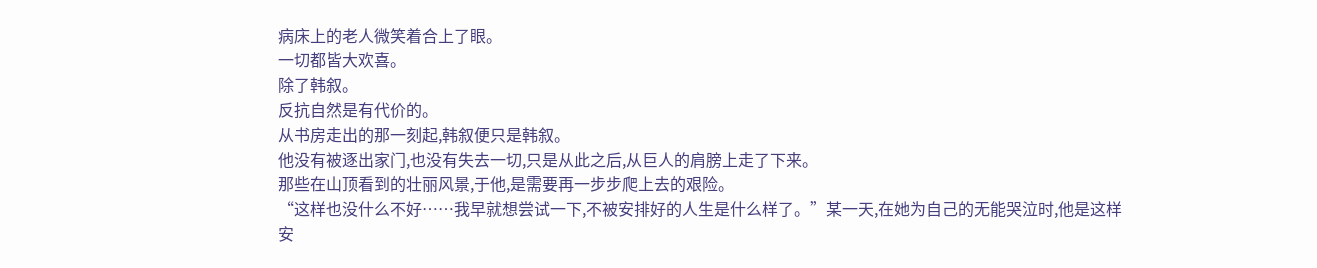病床上的老人微笑着合上了眼。
一切都皆大欢喜。
除了韩叙。
反抗自然是有代价的。
从书房走出的那一刻起,韩叙便只是韩叙。
他没有被逐出家门,也没有失去一切,只是从此之后,从巨人的肩膀上走了下来。
那些在山顶看到的壮丽风景,于他,是需要再一步步爬上去的艰险。
“这样也没什么不好……我早就想尝试一下,不被安排好的人生是什么样了。”某一天,在她为自己的无能哭泣时,他是这样安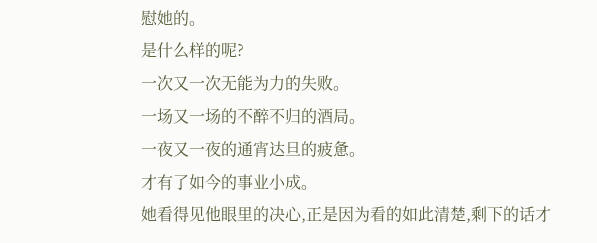慰她的。
是什么样的呢?
一次又一次无能为力的失败。
一场又一场的不醉不归的酒局。
一夜又一夜的通宵达旦的疲惫。
才有了如今的事业小成。
她看得见他眼里的决心,正是因为看的如此清楚,剩下的话才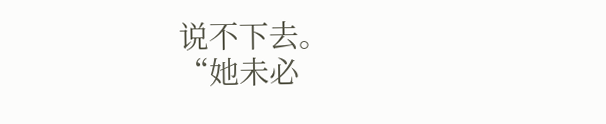说不下去。
“她未必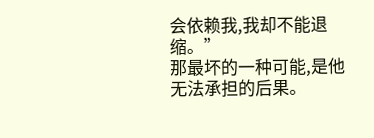会依赖我,我却不能退缩。”
那最坏的一种可能,是他无法承担的后果。